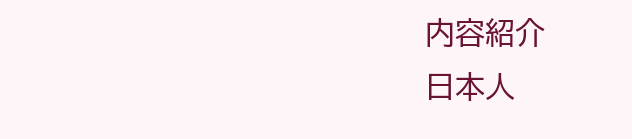内容紹介
日本人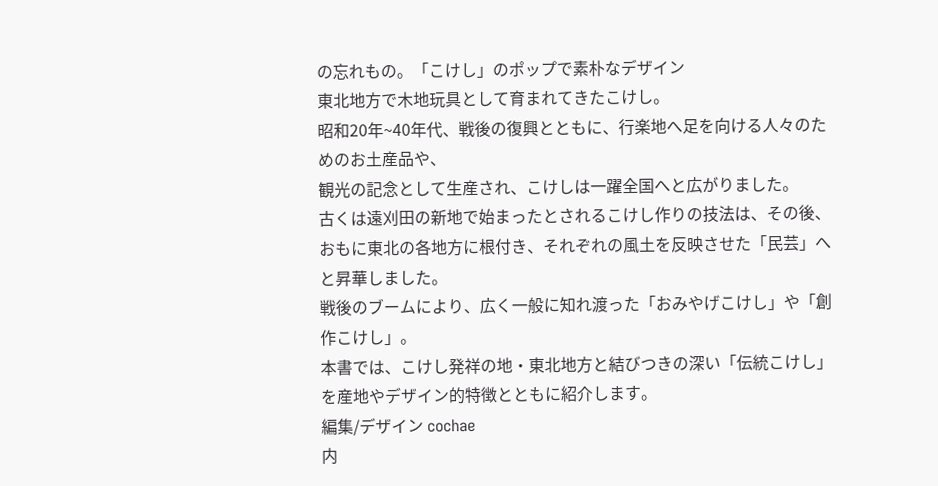の忘れもの。「こけし」のポップで素朴なデザイン
東北地方で木地玩具として育まれてきたこけし。
昭和20年~40年代、戦後の復興とともに、行楽地へ足を向ける人々のためのお土産品や、
観光の記念として生産され、こけしは一躍全国へと広がりました。
古くは遠刈田の新地で始まったとされるこけし作りの技法は、その後、おもに東北の各地方に根付き、それぞれの風土を反映させた「民芸」へと昇華しました。
戦後のブームにより、広く一般に知れ渡った「おみやげこけし」や「創作こけし」。
本書では、こけし発祥の地・東北地方と結びつきの深い「伝統こけし」を産地やデザイン的特徴とともに紹介します。
編集/デザイン cochae
内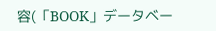容(「BOOK」データベー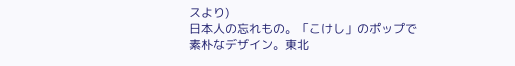スより)
日本人の忘れもの。「こけし」のポップで素朴なデザイン。東北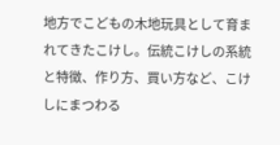地方でこどもの木地玩具として育まれてきたこけし。伝統こけしの系統と特徴、作り方、買い方など、こけしにまつわる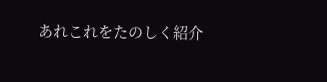あれこれをたのしく紹介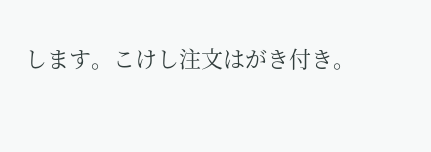します。こけし注文はがき付き。